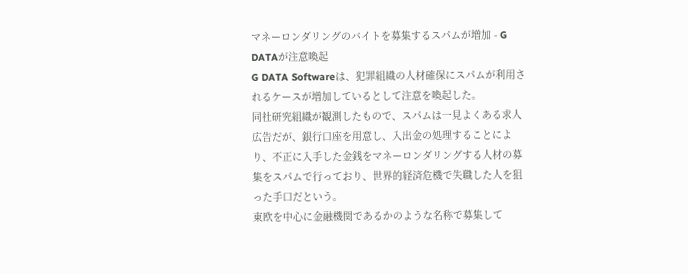マネーロンダリングのバイトを募集するスパムが増加 - G DATAが注意喚起
G DATA Softwareは、犯罪組織の人材確保にスパムが利用されるケースが増加しているとして注意を喚起した。
同社研究組織が観測したもので、スパムは一見よくある求人広告だが、銀行口座を用意し、入出金の処理することにより、不正に入手した金銭をマネーロンダリングする人材の募集をスパムで行っており、世界的経済危機で失職した人を狙った手口だという。
東欧を中心に金融機関であるかのような名称で募集して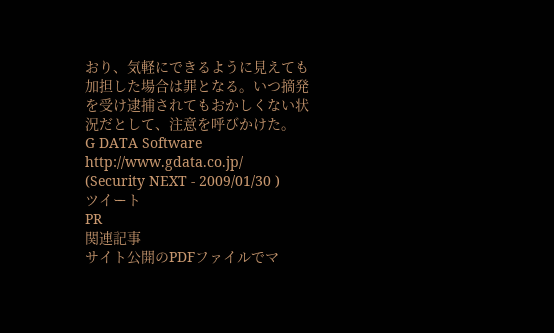おり、気軽にできるように見えても加担した場合は罪となる。いつ摘発を受け逮捕されてもおかしくない状況だとして、注意を呼びかけた。
G DATA Software
http://www.gdata.co.jp/
(Security NEXT - 2009/01/30 )
ツイート
PR
関連記事
サイト公開のPDFファイルでマ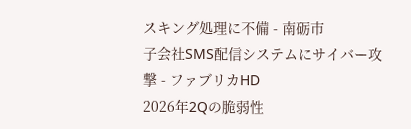スキング処理に不備 - 南砺市
子会社SMS配信システムにサイバー攻撃 - ファブリカHD
2026年2Qの脆弱性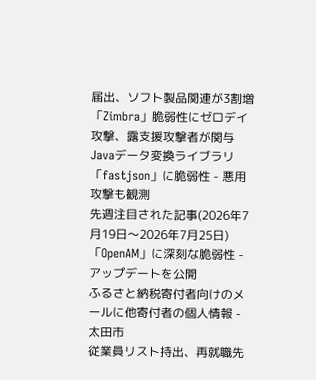届出、ソフト製品関連が3割増
「Zimbra」脆弱性にゼロデイ攻撃、露支援攻撃者が関与
Javaデータ変換ライブラリ「fastjson」に脆弱性 - 悪用攻撃も観測
先週注目された記事(2026年7月19日〜2026年7月25日)
「OpenAM」に深刻な脆弱性 - アップデートを公開
ふるさと納税寄付者向けのメールに他寄付者の個人情報 - 太田市
従業員リスト持出、再就職先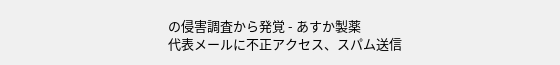の侵害調査から発覚 - あすか製薬
代表メールに不正アクセス、スパム送信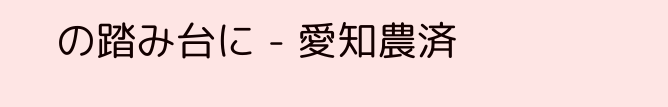の踏み台に - 愛知農済